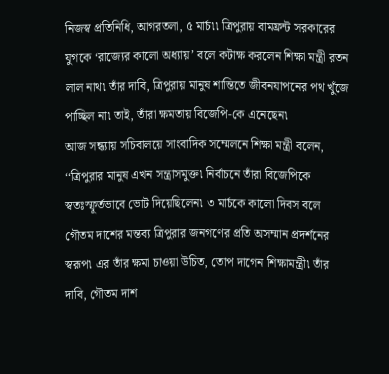নিজস্ব প্রতিনিধি, আগরতলা, ৫ মার্চ৷৷ ত্রিপুরায় বামফ্রন্ট সরকারের যুগকে ‘রাজ্যের কালো অধ্যায়’ বলে কটাক্ষ করলেন শিক্ষা মন্ত্রী রতন লাল নাথ৷ তাঁর দাবি, ত্রিপুরায় মানুষ শান্তিতে জীবনযাপনের পথ খুঁজে পাচ্ছিল না৷ তাই, তাঁরা ক্ষমতায় বিজেপি-কে এনেছেন৷
আজ সন্ধ্যায় সচিবালয়ে সাংবাদিক সম্মেলনে শিক্ষা মন্ত্রী বলেন, ‘‘ত্রিপুরার মানুষ এখন সন্ত্রাসমুক্ত৷ নির্বাচনে তাঁরা বিজেপিকে স্বতঃস্ফূর্তভাবে ভোট দিয়েছিলেন৷ ৩ মার্চকে কালো দিবস বলে গৌতম দাশের মন্তব্য ত্রিপুরার জনগণের প্রতি অসম্মান প্রদর্শনের স্বরূপ৷ এর তাঁর ক্ষমা চাওয়া উচিত, তোপ দাগেন শিক্ষামন্ত্রী৷ তাঁর দাবি, গৌতম দাশ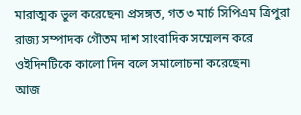মারাত্মক ভুল করেছেন৷ প্রসঙ্গত, গত ৩ মার্চ সিপিএম ত্রিপুরা রাজ্য সম্পাদক গৌতম দাশ সাংবাদিক সম্মেলন করে ওইদিনটিকে কালো দিন বলে সমালোচনা করেছেন৷
আজ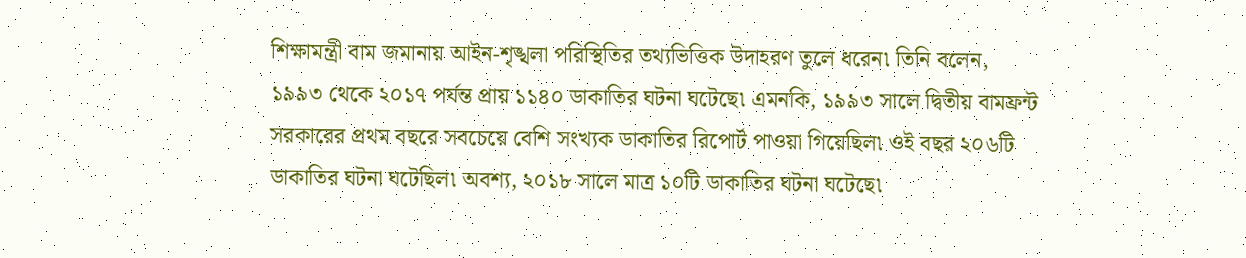শিক্ষামন্ত্রী বাম জমানায় আইন-শৃঙ্খলা পরিস্থিতির তথ্যভিত্তিক উদাহরণ তুলে ধরেন৷ তিনি বলেন, ১৯৯৩ থেকে ২০১৭ পর্যন্ত প্রায় ১১৪০ ডাকাতির ঘটনা ঘটেছে৷ এমনকি, ১৯৯৩ সালে দ্বিতীয় বামফ্রন্ট সরকারের প্রথম বছরে সবচেয়ে বেশি সংখ্যক ডাকাতির রিপোর্ট পাওয়া গিয়েছিল৷ ওই বছর ২০৬টি ডাকাতির ঘটনা ঘটেছিল৷ অবশ্য, ২০১৮ সালে মাত্র ১০টি ডাকাতির ঘটনা ঘটেছে৷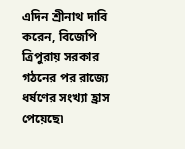এদিন শ্রীনাথ দাবি করেন, বিজেপি ত্রিপুরায় সরকার গঠনের পর রাজ্যে ধর্ষণের সংখ্যা হ্রাস পেয়েছে৷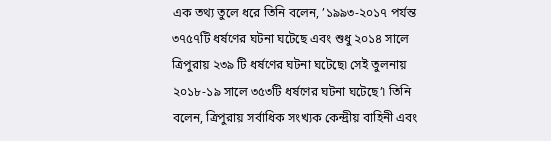এক তথ্য তুলে ধরে তিনি বলেন, ’১৯৯৩-২০১৭ পর্যন্ত ৩৭৫৭টি ধর্ষণের ঘটনা ঘটেছে এবং শুধু ২০১৪ সালে ত্রিপুরায় ২৩৯ টি ধর্ষণের ঘটনা ঘটেছে৷ সেই তুলনায় ২০১৮-১৯ সালে ৩৫৩টি ধর্ষণের ঘটনা ঘটেছে’৷ তিনি বলেন, ত্রিপুরায় সর্বাধিক সংখ্যক কেন্দ্রীয় বাহিনী এবং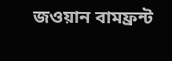জওয়ান বামফ্রন্ট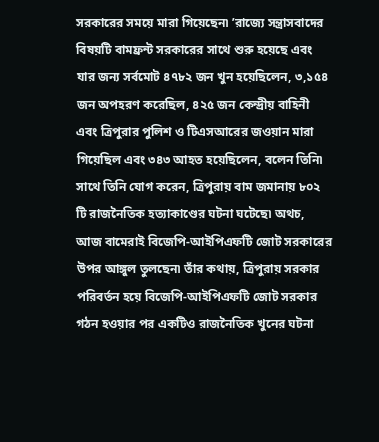সরকারের সময়ে মারা গিয়েছেন৷ ’রাজ্যে সন্ত্রাসবাদের বিষয়টি বামফ্রন্ট সরকারের সাথে শুরু হয়েছে এবং যার জন্য সর্বমোট ৪৭৮২ জন খুন হয়েছিলেন, ৩,১৫৪ জন অপহরণ করেছিল, ৪২৫ জন কেন্দ্রীয় বাহিনী এবং ত্রিপুরার পুলিশ ও টিএসআরের জওয়ান মারা গিয়েছিল এবং ৩৪৩ আহত হয়েছিলেন, বলেন তিনি৷ সাথে তিনি যোগ করেন, ত্রিপুরায় বাম জমানায় ৮০২ টি রাজনৈতিক হত্যাকাণ্ডের ঘটনা ঘটেছে৷ অথচ, আজ বামেরাই বিজেপি-আইপিএফটি জোট সরকারের উপর আঙ্গুল তুলছেন৷ তাঁর কথায়, ত্রিপুরায় সরকার পরিবর্তন হয়ে বিজেপি-আইপিএফটি জোট সরকার গঠন হওয়ার পর একটিও রাজনৈতিক খুনের ঘটনা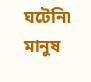ঘটেনি৷ মানুষ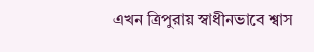এখন ত্রিপুরায় স্বাধীনভাবে শ্বাস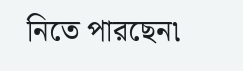নিতে পারছেন৷